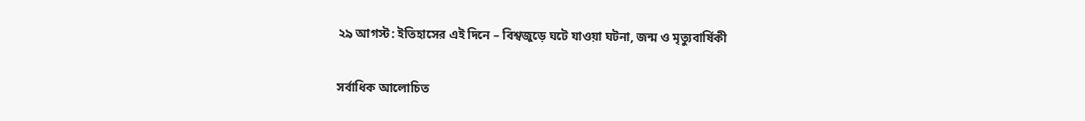২৯ আগস্ট: ইতিহাসের এই দিনে – বিশ্বজুড়ে ঘটে যাওয়া ঘটনা, জন্ম ও মৃত্যুবার্ষিকী

সর্বাধিক আলোচিত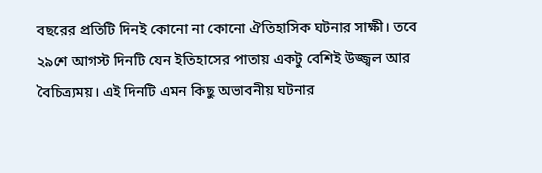বছরের প্রতিটি দিনই কোনো না কোনো ঐতিহাসিক ঘটনার সাক্ষী। তবে ২৯শে আগস্ট দিনটি যেন ইতিহাসের পাতায় একটু বেশিই উজ্জ্বল আর বৈচিত্র্যময়। এই দিনটি এমন কিছু অভাবনীয় ঘটনার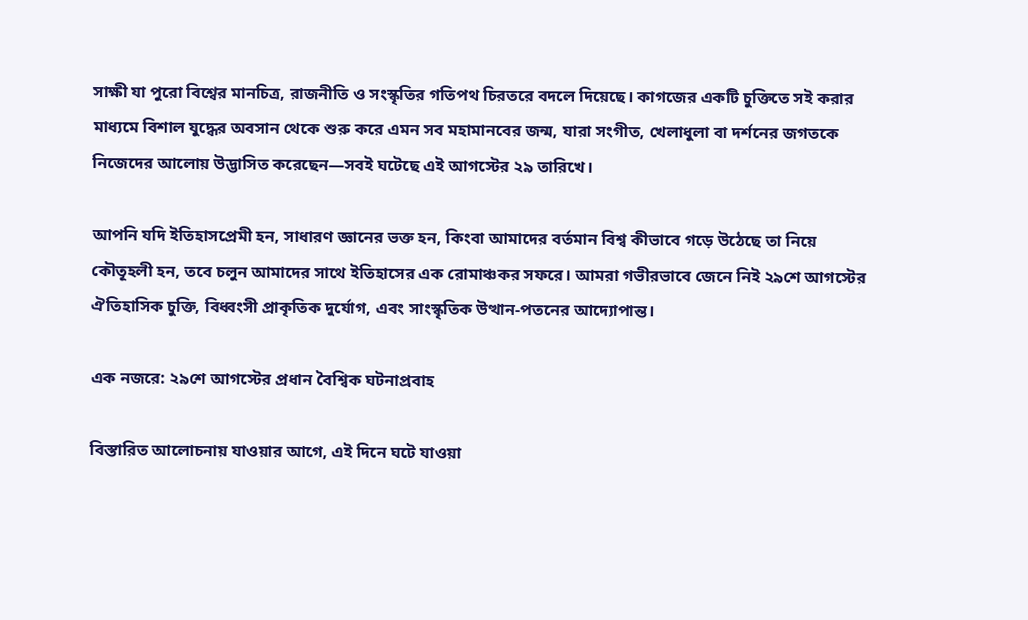সাক্ষী যা পুরো বিশ্বের মানচিত্র, রাজনীতি ও সংস্কৃতির গতিপথ চিরতরে বদলে দিয়েছে। কাগজের একটি চুক্তিতে সই করার মাধ্যমে বিশাল যুদ্ধের অবসান থেকে শুরু করে এমন সব মহামানবের জন্ম, যারা সংগীত, খেলাধুলা বা দর্শনের জগতকে নিজেদের আলোয় উদ্ভাসিত করেছেন—সবই ঘটেছে এই আগস্টের ২৯ তারিখে।

আপনি যদি ইতিহাসপ্রেমী হন, সাধারণ জ্ঞানের ভক্ত হন, কিংবা আমাদের বর্তমান বিশ্ব কীভাবে গড়ে উঠেছে তা নিয়ে কৌতূহলী হন, তবে চলুন আমাদের সাথে ইতিহাসের এক রোমাঞ্চকর সফরে। আমরা গভীরভাবে জেনে নিই ২৯শে আগস্টের ঐতিহাসিক চুক্তি, বিধ্বংসী প্রাকৃতিক দুর্যোগ, এবং সাংস্কৃতিক উত্থান-পতনের আদ্যোপান্ত।

এক নজরে: ২৯শে আগস্টের প্রধান বৈশ্বিক ঘটনাপ্রবাহ

বিস্তারিত আলোচনায় যাওয়ার আগে, এই দিনে ঘটে যাওয়া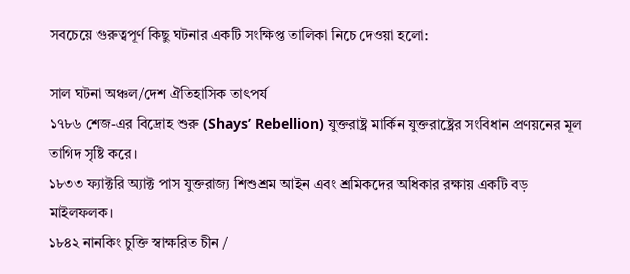সবচেয়ে গুরুত্বপূর্ণ কিছু ঘটনার একটি সংক্ষিপ্ত তালিকা নিচে দেওয়া হলো:

সাল ঘটনা অঞ্চল/দেশ ঐতিহাসিক তাৎপর্য
১৭৮৬ শেজ-এর বিদ্রোহ শুরু (Shays’ Rebellion) যুক্তরাষ্ট্র মার্কিন যুক্তরাষ্ট্রের সংবিধান প্রণয়নের মূল তাগিদ সৃষ্টি করে।
১৮৩৩ ফ্যাক্টরি অ্যাক্ট পাস যুক্তরাজ্য শিশুশ্রম আইন এবং শ্রমিকদের অধিকার রক্ষায় একটি বড় মাইলফলক।
১৮৪২ নানকিং চুক্তি স্বাক্ষরিত চীন /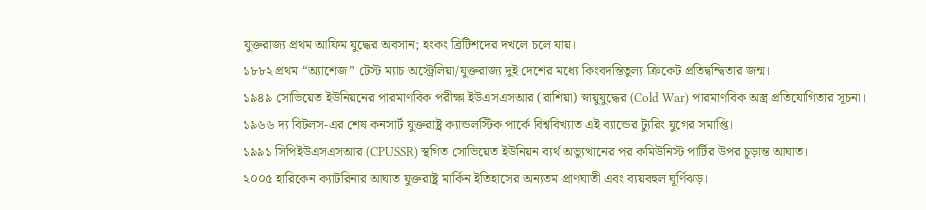যুক্তরাজ্য প্রথম আফিম যুদ্ধের অবসান; হংকং ব্রিটিশদের দখলে চলে যায়।
১৮৮২ প্রথম “অ্যাশেজ” টেস্ট ম্যাচ অস্ট্রেলিয়া/যুক্তরাজ্য দুই দেশের মধ্যে কিংবদন্তিতুল্য ক্রিকেট প্রতিদ্বন্দ্বিতার জন্ম।
১৯৪৯ সোভিয়েত ইউনিয়নের পারমাণবিক পরীক্ষা ইউএসএসআর (রাশিয়া) স্নায়ুযুদ্ধের (Cold War) পারমাণবিক অস্ত্র প্রতিযোগিতার সূচনা।
১৯৬৬ দ্য বিটলস-এর শেষ কনসার্ট যুক্তরাষ্ট্র ক্যান্ডলস্টিক পার্কে বিশ্ববিখ্যাত এই ব্যান্ডের ট্যুরিং যুগের সমাপ্তি।
১৯৯১ সিপিইউএসএসআর (CPUSSR) স্থগিত সোভিয়েত ইউনিয়ন ব্যর্থ অভ্যুত্থানের পর কমিউনিস্ট পার্টির উপর চূড়ান্ত আঘাত।
২০০৫ হারিকেন ক্যাটরিনার আঘাত যুক্তরাষ্ট্র মার্কিন ইতিহাসের অন্যতম প্রাণঘাতী এবং ব্যয়বহুল ঘূর্ণিঝড়।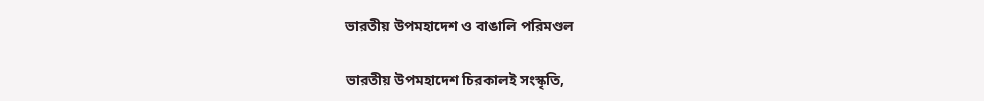ভারতীয় উপমহাদেশ ও বাঙালি পরিমণ্ডল

ভারতীয় উপমহাদেশ চিরকালই সংস্কৃতি,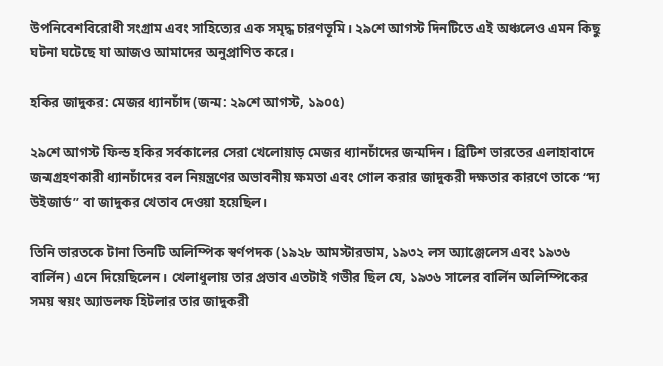উপনিবেশবিরোধী সংগ্রাম এবং সাহিত্যের এক সমৃদ্ধ চারণভূমি। ২৯শে আগস্ট দিনটিতে এই অঞ্চলেও এমন কিছু ঘটনা ঘটেছে যা আজও আমাদের অনুপ্রাণিত করে।

হকির জাদুকর: মেজর ধ্যানচাঁদ (জন্ম: ২৯শে আগস্ট, ১৯০৫)

২৯শে আগস্ট ফিল্ড হকির সর্বকালের সেরা খেলোয়াড় মেজর ধ্যানচাঁদের জন্মদিন। ব্রিটিশ ভারতের এলাহাবাদে জন্মগ্রহণকারী ধ্যানচাঁদের বল নিয়ন্ত্রণের অভাবনীয় ক্ষমতা এবং গোল করার জাদুকরী দক্ষতার কারণে তাকে “দ্য উইজার্ড” বা জাদুকর খেতাব দেওয়া হয়েছিল।

তিনি ভারতকে টানা তিনটি অলিম্পিক স্বর্ণপদক (১৯২৮ আমস্টারডাম, ১৯৩২ লস অ্যাঞ্জেলেস এবং ১৯৩৬ বার্লিন) এনে দিয়েছিলেন। খেলাধুলায় তার প্রভাব এতটাই গভীর ছিল যে, ১৯৩৬ সালের বার্লিন অলিম্পিকের সময় স্বয়ং অ্যাডলফ হিটলার তার জাদুকরী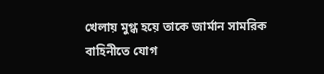খেলায় মুগ্ধ হয়ে তাকে জার্মান সামরিক বাহিনীতে যোগ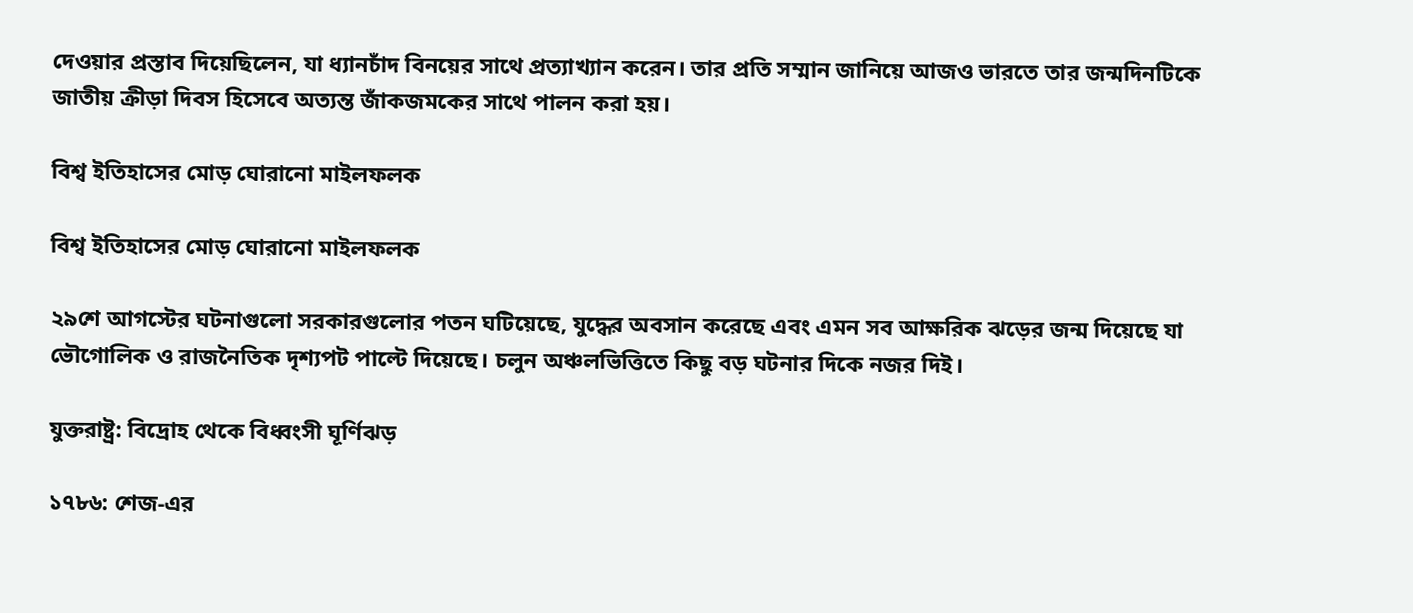দেওয়ার প্রস্তাব দিয়েছিলেন, যা ধ্যানচাঁদ বিনয়ের সাথে প্রত্যাখ্যান করেন। তার প্রতি সম্মান জানিয়ে আজও ভারতে তার জন্মদিনটিকে জাতীয় ক্রীড়া দিবস হিসেবে অত্যন্ত জাঁকজমকের সাথে পালন করা হয়।

বিশ্ব ইতিহাসের মোড় ঘোরানো মাইলফলক

বিশ্ব ইতিহাসের মোড় ঘোরানো মাইলফলক

২৯শে আগস্টের ঘটনাগুলো সরকারগুলোর পতন ঘটিয়েছে, যুদ্ধের অবসান করেছে এবং এমন সব আক্ষরিক ঝড়ের জন্ম দিয়েছে যা ভৌগোলিক ও রাজনৈতিক দৃশ্যপট পাল্টে দিয়েছে। চলুন অঞ্চলভিত্তিতে কিছু বড় ঘটনার দিকে নজর দিই।

যুক্তরাষ্ট্র: বিদ্রোহ থেকে বিধ্বংসী ঘূর্ণিঝড়

১৭৮৬: শেজ-এর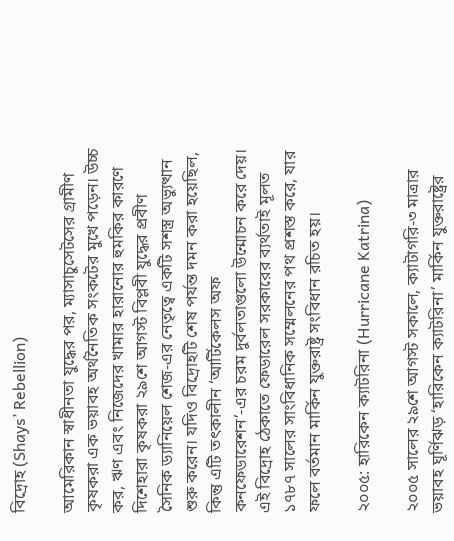বিদ্রোহ (Shays’ Rebellion)

আমেরিকান স্বাধীনতা যুদ্ধের পর, ম্যাসাচুসেটসের গ্রামীণ কৃষকরা এক ভয়াবহ অর্থনৈতিক সংকটের মুখে পড়েন। উচ্চ কর, ঋণ এবং নিজেদের খামার হারানোর হুমকির কারণে দিশেহারা কৃষকরা ২৯শে আগস্ট বিপ্লবী যুদ্ধের প্রবীণ সৈনিক ড্যানিয়েল শেজ-এর নেতৃত্বে একটি সশস্ত্র অভ্যুত্থান শুরু করেন। যদিও বিদ্রোহটি শেষ পর্যন্ত দমন করা হয়েছিল, কিন্তু এটি তৎকালীন ‘আর্টিকেলস অফ কনফেডারেশন’-এর চরম দুর্বলতাগুলো উন্মোচন করে দেয়। এই বিদ্রোহ ঠেকাতে ফেডারেল সরকারের ব্যর্থতাই মূলত ১৭৮৭ সালের সাংবিধানিক সম্মেলনের পথ প্রশস্ত করে, যার ফলে বর্তমান মার্কিন যুক্তরাষ্ট্র সংবিধান রচিত হয়।

২০০৫: হারিকেন ক্যাটরিনা (Hurricane Katrina)

২০০৫ সালের ২৯শে আগস্ট সকালে, ক্যাটাগরি-৩ মাত্রার ভয়াবহ ঘূর্ণিঝড় ‘হারিকেন ক্যাটরিনা’ মার্কিন যুক্তরাষ্ট্রের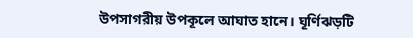উপসাগরীয় উপকূলে আঘাত হানে। ঘূর্ণিঝড়টি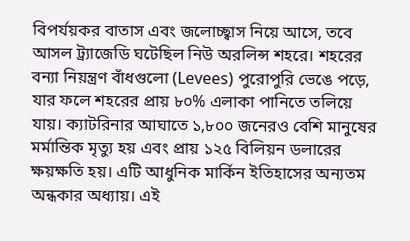বিপর্যয়কর বাতাস এবং জলোচ্ছ্বাস নিয়ে আসে, তবে আসল ট্র্যাজেডি ঘটেছিল নিউ অরলিন্স শহরে। শহরের বন্যা নিয়ন্ত্রণ বাঁধগুলো (Levees) পুরোপুরি ভেঙে পড়ে, যার ফলে শহরের প্রায় ৮০% এলাকা পানিতে তলিয়ে যায়। ক্যাটরিনার আঘাতে ১,৮০০ জনেরও বেশি মানুষের মর্মান্তিক মৃত্যু হয় এবং প্রায় ১২৫ বিলিয়ন ডলারের ক্ষয়ক্ষতি হয়। এটি আধুনিক মার্কিন ইতিহাসের অন্যতম অন্ধকার অধ্যায়। এই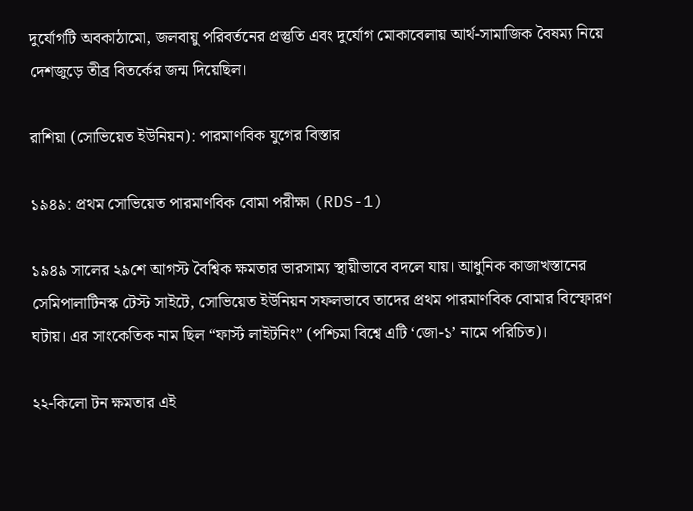দুর্যোগটি অবকাঠামো, জলবায়ু পরিবর্তনের প্রস্তুতি এবং দুর্যোগ মোকাবেলায় আর্থ-সামাজিক বৈষম্য নিয়ে দেশজুড়ে তীব্র বিতর্কের জন্ম দিয়েছিল।

রাশিয়া (সোভিয়েত ইউনিয়ন): পারমাণবিক যুগের বিস্তার

১৯৪৯: প্রথম সোভিয়েত পারমাণবিক বোমা পরীক্ষা (RDS-1)

১৯৪৯ সালের ২৯শে আগস্ট বৈশ্বিক ক্ষমতার ভারসাম্য স্থায়ীভাবে বদলে যায়। আধুনিক কাজাখস্তানের সেমিপালাটিনস্ক টেস্ট সাইটে, সোভিয়েত ইউনিয়ন সফলভাবে তাদের প্রথম পারমাণবিক বোমার বিস্ফোরণ ঘটায়। এর সাংকেতিক নাম ছিল “ফার্স্ট লাইটনিং” (পশ্চিমা বিশ্বে এটি ‘জো-১’ নামে পরিচিত)।

২২-কিলো টন ক্ষমতার এই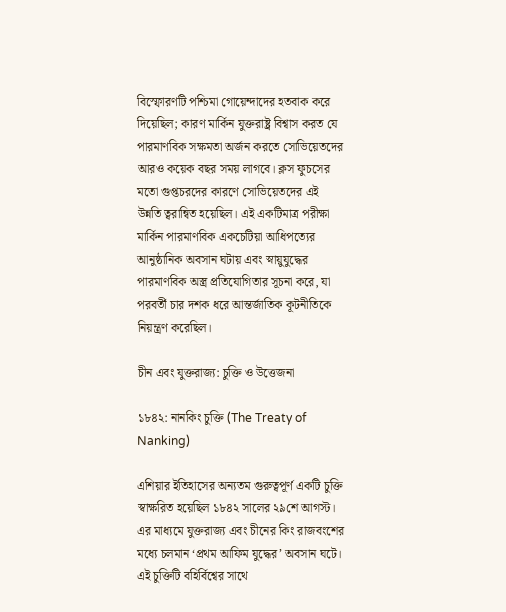বিস্ফোরণটি পশ্চিমা গোয়েন্দাদের হতবাক করে দিয়েছিল; কারণ মার্কিন যুক্তরাষ্ট্র বিশ্বাস করত যে পারমাণবিক সক্ষমতা অর্জন করতে সোভিয়েতদের আরও কয়েক বছর সময় লাগবে। ক্লস ফুচসের মতো গুপ্তচরদের কারণে সোভিয়েতদের এই উন্নতি ত্বরান্বিত হয়েছিল। এই একটিমাত্র পরীক্ষা মার্কিন পারমাণবিক একচেটিয়া আধিপত্যের আনুষ্ঠানিক অবসান ঘটায় এবং স্নায়ুযুদ্ধের পারমাণবিক অস্ত্র প্রতিযোগিতার সূচনা করে, যা পরবর্তী চার দশক ধরে আন্তর্জাতিক কূটনীতিকে নিয়ন্ত্রণ করেছিল।

চীন এবং যুক্তরাজ্য: চুক্তি ও উত্তেজনা

১৮৪২: নানকিং চুক্তি (The Treaty of Nanking)

এশিয়ার ইতিহাসের অন্যতম গুরুত্বপূর্ণ একটি চুক্তি স্বাক্ষরিত হয়েছিল ১৮৪২ সালের ২৯শে আগস্ট। এর মাধ্যমে যুক্তরাজ্য এবং চীনের কিং রাজবংশের মধ্যে চলমান ‘প্রথম আফিম যুদ্ধের’ অবসান ঘটে। এই চুক্তিটি বহির্বিশ্বের সাথে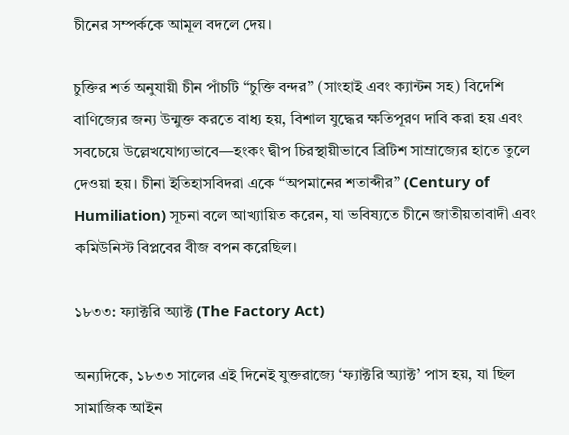চীনের সম্পর্ককে আমূল বদলে দেয়।

চুক্তির শর্ত অনুযায়ী চীন পাঁচটি “চুক্তি বন্দর” (সাংহাই এবং ক্যান্টন সহ) বিদেশি বাণিজ্যের জন্য উন্মুক্ত করতে বাধ্য হয়, বিশাল যুদ্ধের ক্ষতিপূরণ দাবি করা হয় এবং সবচেয়ে উল্লেখযোগ্যভাবে—হংকং দ্বীপ চিরস্থায়ীভাবে ব্রিটিশ সাম্রাজ্যের হাতে তুলে দেওয়া হয়। চীনা ইতিহাসবিদরা একে “অপমানের শতাব্দীর” (Century of Humiliation) সূচনা বলে আখ্যায়িত করেন, যা ভবিষ্যতে চীনে জাতীয়তাবাদী এবং কমিউনিস্ট বিপ্লবের বীজ বপন করেছিল।

১৮৩৩: ফ্যাক্টরি অ্যাক্ট (The Factory Act)

অন্যদিকে, ১৮৩৩ সালের এই দিনেই যুক্তরাজ্যে ‘ফ্যাক্টরি অ্যাক্ট’ পাস হয়, যা ছিল সামাজিক আইন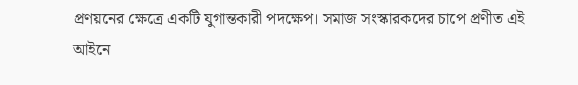প্রণয়নের ক্ষেত্রে একটি যুগান্তকারী পদক্ষেপ। সমাজ সংস্কারকদের চাপে প্রণীত এই আইনে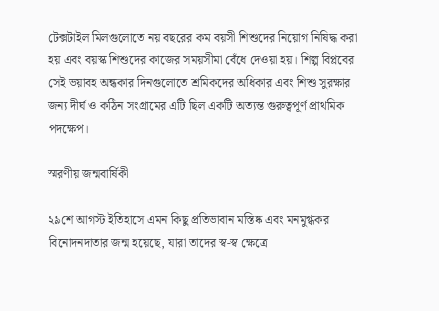টেক্সটাইল মিলগুলোতে নয় বছরের কম বয়সী শিশুদের নিয়োগ নিষিদ্ধ করা হয় এবং বয়স্ক শিশুদের কাজের সময়সীমা বেঁধে দেওয়া হয়। শিল্প বিপ্লবের সেই ভয়াবহ অন্ধকার দিনগুলোতে শ্রমিকদের অধিকার এবং শিশু সুরক্ষার জন্য দীর্ঘ ও কঠিন সংগ্রামের এটি ছিল একটি অত্যন্ত গুরুত্বপূর্ণ প্রাথমিক পদক্ষেপ।

স্মরণীয় জন্মবার্ষিকী

২৯শে আগস্ট ইতিহাসে এমন কিছু প্রতিভাবান মস্তিষ্ক এবং মনমুগ্ধকর বিনোদনদাতার জন্ম হয়েছে, যারা তাদের স্ব-স্ব ক্ষেত্রে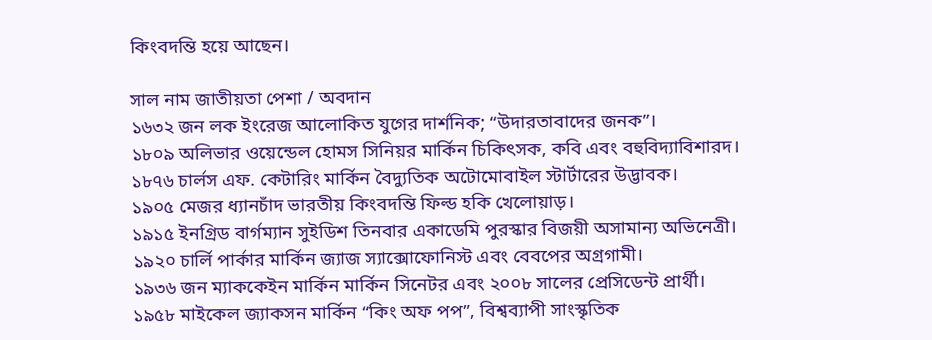কিংবদন্তি হয়ে আছেন।

সাল নাম জাতীয়তা পেশা / অবদান
১৬৩২ জন লক ইংরেজ আলোকিত যুগের দার্শনিক; “উদারতাবাদের জনক”।
১৮০৯ অলিভার ওয়েন্ডেল হোমস সিনিয়র মার্কিন চিকিৎসক, কবি এবং বহুবিদ্যাবিশারদ।
১৮৭৬ চার্লস এফ. কেটারিং মার্কিন বৈদ্যুতিক অটোমোবাইল স্টার্টারের উদ্ভাবক।
১৯০৫ মেজর ধ্যানচাঁদ ভারতীয় কিংবদন্তি ফিল্ড হকি খেলোয়াড়।
১৯১৫ ইনগ্রিড বার্গম্যান সুইডিশ তিনবার একাডেমি পুরস্কার বিজয়ী অসামান্য অভিনেত্রী।
১৯২০ চার্লি পার্কার মার্কিন জ্যাজ স্যাক্সোফোনিস্ট এবং বেবপের অগ্রগামী।
১৯৩৬ জন ম্যাককেইন মার্কিন মার্কিন সিনেটর এবং ২০০৮ সালের প্রেসিডেন্ট প্রার্থী।
১৯৫৮ মাইকেল জ্যাকসন মার্কিন “কিং অফ পপ”, বিশ্বব্যাপী সাংস্কৃতিক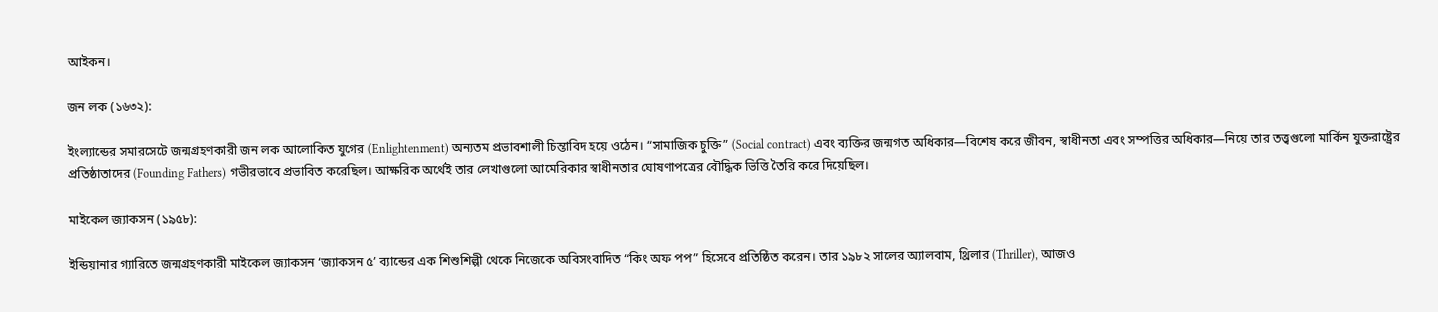আইকন।

জন লক (১৬৩২):

ইংল্যান্ডের সমারসেটে জন্মগ্রহণকারী জন লক আলোকিত যুগের (Enlightenment) অন্যতম প্রভাবশালী চিন্তাবিদ হয়ে ওঠেন। “সামাজিক চুক্তি” (Social contract) এবং ব্যক্তির জন্মগত অধিকার—বিশেষ করে জীবন, স্বাধীনতা এবং সম্পত্তির অধিকার—নিয়ে তার তত্ত্বগুলো মার্কিন যুক্তরাষ্ট্রের প্রতিষ্ঠাতাদের (Founding Fathers) গভীরভাবে প্রভাবিত করেছিল। আক্ষরিক অর্থেই তার লেখাগুলো আমেরিকার স্বাধীনতার ঘোষণাপত্রের বৌদ্ধিক ভিত্তি তৈরি করে দিয়েছিল।

মাইকেল জ্যাকসন (১৯৫৮):

ইন্ডিয়ানার গ্যারিতে জন্মগ্রহণকারী মাইকেল জ্যাকসন ‘জ্যাকসন ৫’ ব্যান্ডের এক শিশুশিল্পী থেকে নিজেকে অবিসংবাদিত “কিং অফ পপ” হিসেবে প্রতিষ্ঠিত করেন। তার ১৯৮২ সালের অ্যালবাম, থ্রিলার (Thriller), আজও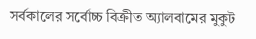সর্বকালের সর্বোচ্চ বিক্রীত অ্যালবামের মুকুট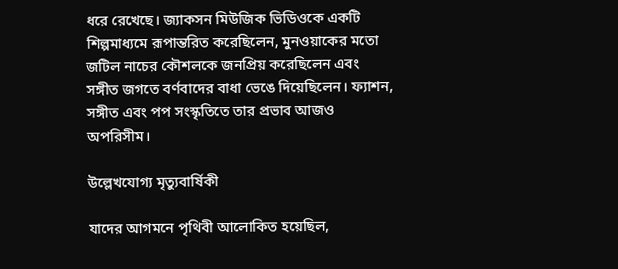ধরে রেখেছে। জ্যাকসন মিউজিক ভিডিওকে একটি শিল্পমাধ্যমে রূপান্তরিত করেছিলেন, মুনওয়াকের মতো জটিল নাচের কৌশলকে জনপ্রিয় করেছিলেন এবং সঙ্গীত জগতে বর্ণবাদের বাধা ভেঙে দিয়েছিলেন। ফ্যাশন, সঙ্গীত এবং পপ সংস্কৃতিতে তার প্রভাব আজও অপরিসীম।

উল্লেখযোগ্য মৃত্যুবার্ষিকী

যাদের আগমনে পৃথিবী আলোকিত হয়েছিল,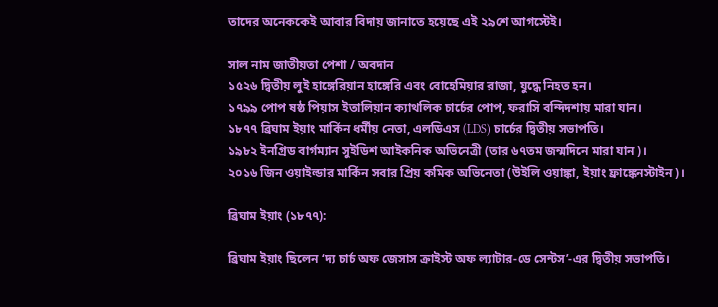তাদের অনেককেই আবার বিদায় জানাতে হয়েছে এই ২৯শে আগস্টেই।

সাল নাম জাতীয়তা পেশা / অবদান
১৫২৬ দ্বিতীয় লুই হাঙ্গেরিয়ান হাঙ্গেরি এবং বোহেমিয়ার রাজা, যুদ্ধে নিহত হন।
১৭৯৯ পোপ ষষ্ঠ পিয়াস ইতালিয়ান ক্যাথলিক চার্চের পোপ, ফরাসি বন্দিদশায় মারা যান।
১৮৭৭ ব্রিঘাম ইয়াং মার্কিন ধর্মীয় নেতা, এলডিএস (LDS) চার্চের দ্বিতীয় সভাপতি।
১৯৮২ ইনগ্রিড বার্গম্যান সুইডিশ আইকনিক অভিনেত্রী (তার ৬৭তম জন্মদিনে মারা যান)।
২০১৬ জিন ওয়াইল্ডার মার্কিন সবার প্রিয় কমিক অভিনেতা (উইলি ওয়াঙ্কা, ইয়াং ফ্রাঙ্কেনস্টাইন)।

ব্রিঘাম ইয়াং (১৮৭৭):

ব্রিঘাম ইয়াং ছিলেন ‘দ্য চার্চ অফ জেসাস ক্রাইস্ট অফ ল্যাটার-ডে সেন্টস’-এর দ্বিতীয় সভাপতি।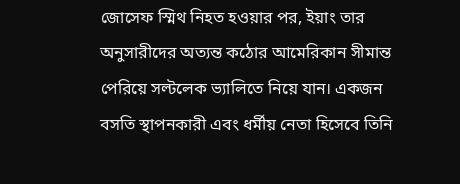জোসেফ স্মিথ নিহত হওয়ার পর, ইয়াং তার অনুসারীদের অত্যন্ত কঠোর আমেরিকান সীমান্ত পেরিয়ে সল্টলেক ভ্যালিতে নিয়ে যান। একজন বসতি স্থাপনকারী এবং ধর্মীয় নেতা হিসেবে তিনি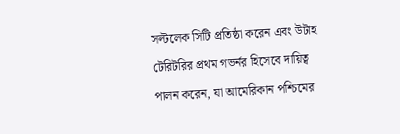সল্টলেক সিটি প্রতিষ্ঠা করেন এবং উটাহ টেরিটরির প্রথম গভর্নর হিসেবে দায়িত্ব পালন করেন, যা আমেরিকান পশ্চিমের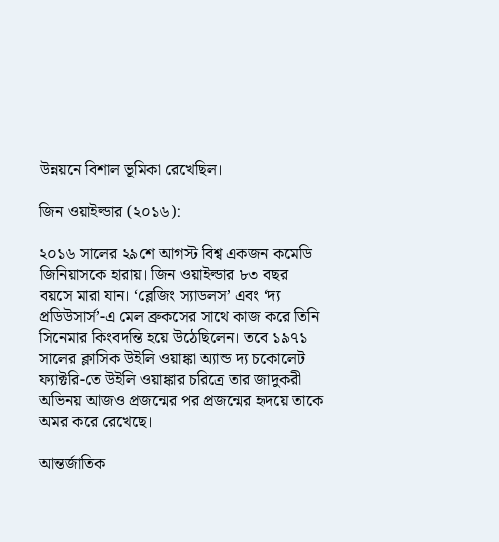উন্নয়নে বিশাল ভূমিকা রেখেছিল।

জিন ওয়াইল্ডার (২০১৬):

২০১৬ সালের ২৯শে আগস্ট বিশ্ব একজন কমেডি জিনিয়াসকে হারায়। জিন ওয়াইল্ডার ৮৩ বছর বয়সে মারা যান। ‘ব্লেজিং স্যাডলস’ এবং ‘দ্য প্রডিউসার্স’-এ মেল ব্রুকসের সাথে কাজ করে তিনি সিনেমার কিংবদন্তি হয়ে উঠেছিলেন। তবে ১৯৭১ সালের ক্লাসিক উইলি ওয়াঙ্কা অ্যান্ড দ্য চকোলেট ফ্যাক্টরি-তে উইলি ওয়াঙ্কার চরিত্রে তার জাদুকরী অভিনয় আজও প্রজন্মের পর প্রজন্মের হৃদয়ে তাকে অমর করে রেখেছে।

আন্তর্জাতিক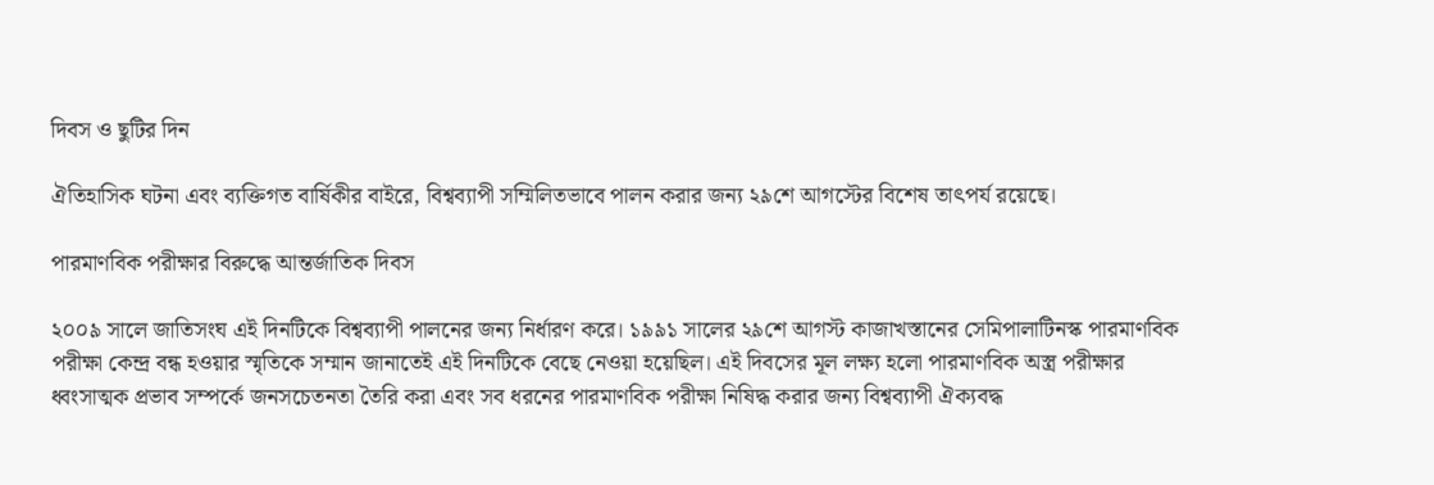দিবস ও ছুটির দিন

ঐতিহাসিক ঘটনা এবং ব্যক্তিগত বার্ষিকীর বাইরে, বিশ্বব্যাপী সম্মিলিতভাবে পালন করার জন্য ২৯শে আগস্টের বিশেষ তাৎপর্য রয়েছে।

পারমাণবিক পরীক্ষার বিরুদ্ধে আন্তর্জাতিক দিবস

২০০৯ সালে জাতিসংঘ এই দিনটিকে বিশ্বব্যাপী পালনের জন্য নির্ধারণ করে। ১৯৯১ সালের ২৯শে আগস্ট কাজাখস্তানের সেমিপালাটিনস্ক পারমাণবিক পরীক্ষা কেন্দ্র বন্ধ হওয়ার স্মৃতিকে সম্মান জানাতেই এই দিনটিকে বেছে নেওয়া হয়েছিল। এই দিবসের মূল লক্ষ্য হলো পারমাণবিক অস্ত্র পরীক্ষার ধ্বংসাত্মক প্রভাব সম্পর্কে জনসচেতনতা তৈরি করা এবং সব ধরনের পারমাণবিক পরীক্ষা নিষিদ্ধ করার জন্য বিশ্বব্যাপী ঐক্যবদ্ধ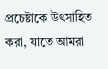প্রচেষ্টাকে উৎসাহিত করা, যাতে আমরা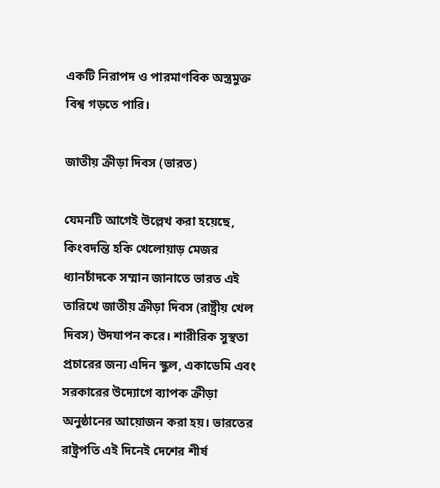একটি নিরাপদ ও পারমাণবিক অস্ত্রমুক্ত বিশ্ব গড়তে পারি।

জাতীয় ক্রীড়া দিবস (ভারত)

যেমনটি আগেই উল্লেখ করা হয়েছে, কিংবদন্তি হকি খেলোয়াড় মেজর ধ্যানচাঁদকে সম্মান জানাতে ভারত এই তারিখে জাতীয় ক্রীড়া দিবস (রাষ্ট্রীয় খেল দিবস) উদযাপন করে। শারীরিক সুস্থতা প্রচারের জন্য এদিন স্কুল, একাডেমি এবং সরকারের উদ্যোগে ব্যাপক ক্রীড়া অনুষ্ঠানের আয়োজন করা হয়। ভারতের রাষ্ট্রপতি এই দিনেই দেশের শীর্ষ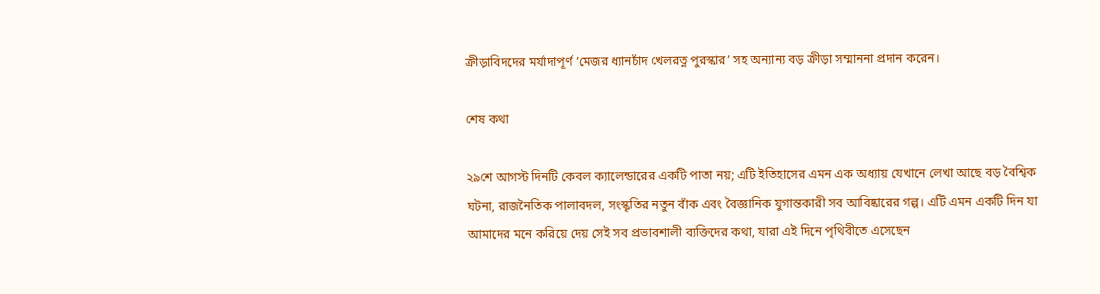ক্রীড়াবিদদের মর্যাদাপূর্ণ ‘মেজর ধ্যানচাঁদ খেলরত্ন পুরস্কার’ সহ অন্যান্য বড় ক্রীড়া সম্মাননা প্রদান করেন।

শেষ কথা

২৯শে আগস্ট দিনটি কেবল ক্যালেন্ডারের একটি পাতা নয়; এটি ইতিহাসের এমন এক অধ্যায় যেখানে লেখা আছে বড় বৈশ্বিক ঘটনা, রাজনৈতিক পালাবদল, সংস্কৃতির নতুন বাঁক এবং বৈজ্ঞানিক যুগান্তকারী সব আবিষ্কারের গল্প। এটি এমন একটি দিন যা আমাদের মনে করিয়ে দেয় সেই সব প্রভাবশালী ব্যক্তিদের কথা, যারা এই দিনে পৃথিবীতে এসেছেন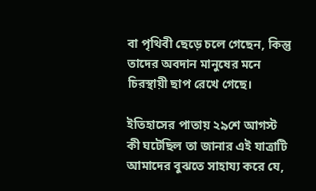বা পৃথিবী ছেড়ে চলে গেছেন, কিন্তু তাদের অবদান মানুষের মনে চিরস্থায়ী ছাপ রেখে গেছে।

ইতিহাসের পাতায় ২৯শে আগস্ট কী ঘটেছিল তা জানার এই যাত্রাটি আমাদের বুঝতে সাহায্য করে যে,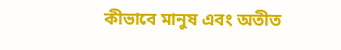কীভাবে মানুষ এবং অতীত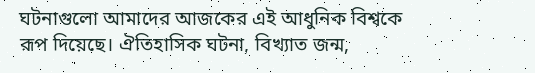ঘটনাগুলো আমাদের আজকের এই আধুনিক বিশ্বকে রূপ দিয়েছে। ঐতিহাসিক ঘটনা, বিখ্যাত জন্ম,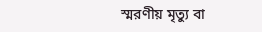স্মরণীয় মৃত্যু বা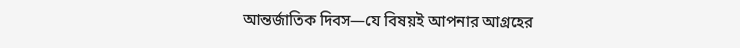আন্তর্জাতিক দিবস—যে বিষয়ই আপনার আগ্রহের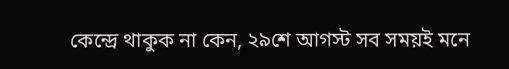কেন্দ্রে থাকুক না কেন, ২৯শে আগস্ট সব সময়ই মনে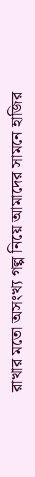রাখার মতো অসংখ্য গল্প নিয়ে আমাদের সামনে হাজির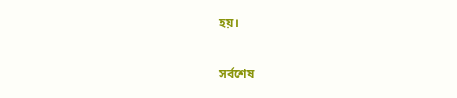হয়।

সর্বশেষ